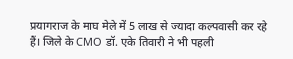प्रयागराज के माघ मेले में 5 लाख से ज्यादा कल्पवासी कर रहे हैं। जिले के CMO डॉ. एके तिवारी ने भी पहली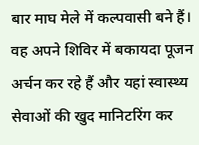बार माघ मेले में कल्पवासी बने हैं। वह अपने शिविर में बकायदा पूजन अर्चन कर रहे हैं और यहां स्वास्थ्य सेवाओं की खुद मानिटरिंग कर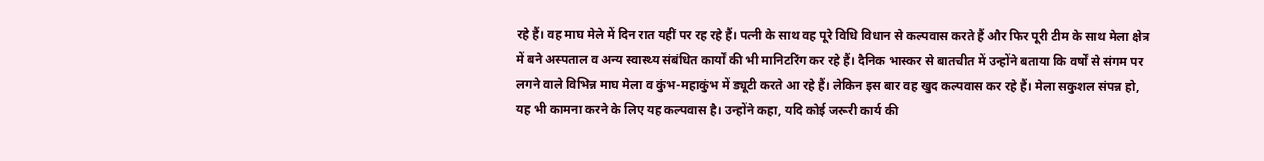रहे हैं। वह माघ मेले में दिन रात यहीं पर रह रहे हैं। पत्नी के साथ वह पूरे विधि विधान से कल्पवास करते हैं और फिर पूरी टीम के साथ मेला क्षेत्र में बने अस्पताल व अन्य स्वास्थ्य संबंधित कार्यों की भी मानिटरिंग कर रहे हैं। दैनिक भास्कर से बातचीत में उन्होंने बताया कि वर्षों से संगम पर लगने वाले विभिन्न माघ मेला व कुंभ-महाकुंभ में ड्यूटी करते आ रहे हैं। लेकिन इस बार वह खुद कल्पवास कर रहे हैं। मेला सकुशल संपन्न हो, यह भी कामना करने के लिए यह कल्पवास है। उन्होंने कहा, यदि कोई जरूरी कार्य की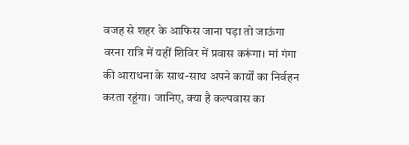वजह से शहर के आफिस जाना पड़ा तो जाऊंगा वरना रात्रि में यहीं शिविर में प्रवास करूंगा। मां गंगा की आराधना के साथ-साथ अपने कार्यों का निर्वहन करता रहूंगा। जानिए, क्या है कल्पवास का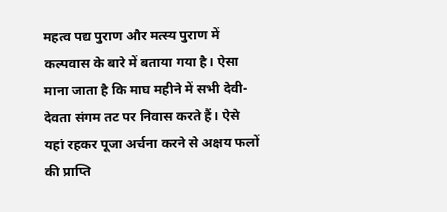महत्व पद्य पुराण और मत्स्य पुराण में कल्पवास के बारे में बताया गया है। ऐसा माना जाता है कि माघ महीने में सभी देवी-देवता संगम तट पर निवास करते हैं। ऐसे यहां रहकर पूजा अर्चना करने से अक्षय फलों की प्राप्ति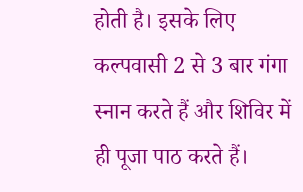होती है। इसके लिए कल्पवासी 2 से 3 बार गंगा स्नान करते हैं और शिविर में ही पूजा पाठ करते हैं।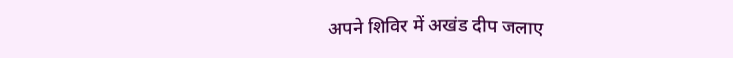अपने शिविर में अखंड दीप जलाए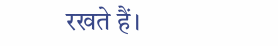रखते हैं।